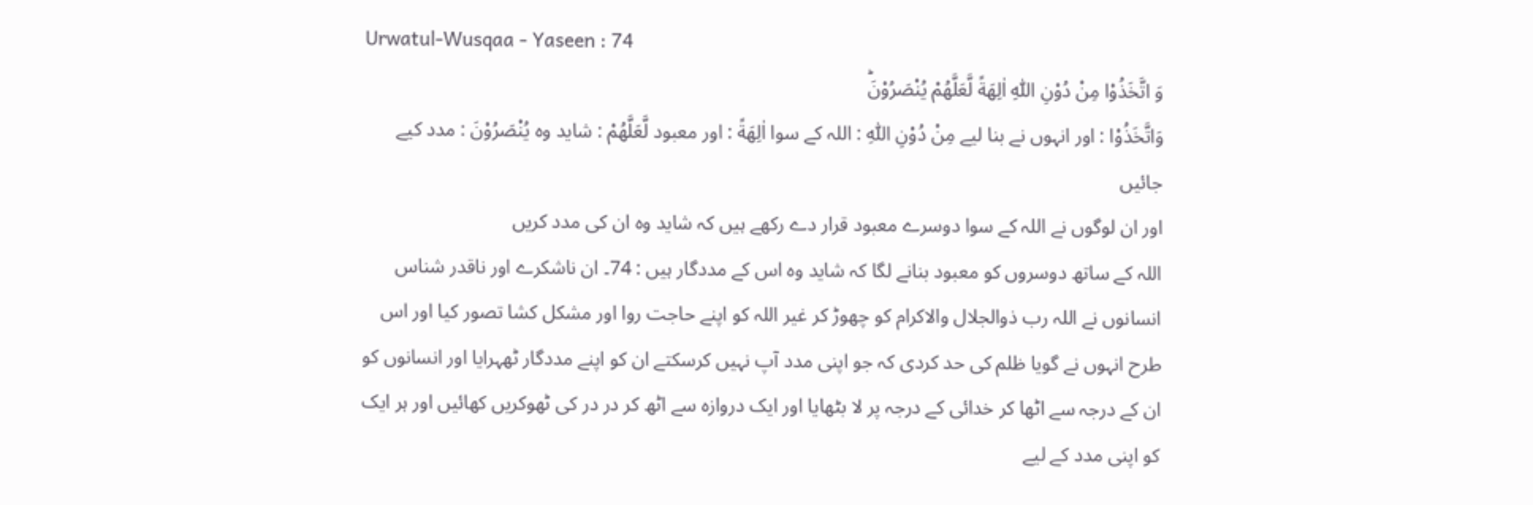Urwatul-Wusqaa - Yaseen : 74
وَ اتَّخَذُوْا مِنْ دُوْنِ اللّٰهِ اٰلِهَةً لَّعَلَّهُمْ یُنْصَرُوْنَؕ
وَاتَّخَذُوْا : اور انہوں نے بنا لیے مِنْ دُوْنِ اللّٰهِ : اللہ کے سوا اٰلِهَةً : اور معبود لَّعَلَّهُمْ : شاید وہ يُنْصَرُوْنَ : مدد کیے جائیں
اور ان لوگوں نے اللہ کے سوا دوسرے معبود قرار دے رکھے ہیں کہ شاید وہ ان کی مدد کریں
اللہ کے ساتھ دوسروں کو معبود بنانے لگا کہ شاید وہ اس کے مددگار ہیں : 74۔ ان ناشکرے اور ناقدر شناس انسانوں نے اللہ رب ذوالجلال والاکرام کو چھوڑ کر غیر اللہ کو اپنے حاجت روا اور مشکل کشا تصور کیا اور اس طرح انہوں نے گویا ظلم کی حد کردی کہ جو اپنی مدد آپ نہیں کرسکتے ان کو اپنے مددگار ٹھہرایا اور انسانوں کو ان کے درجہ سے اٹھا کر خدائی کے درجہ پر لا بٹھایا اور ایک دروازہ سے اٹھ کر در در کی ٹھوکریں کھائیں اور ہر ایک کو اپنی مدد کے لیے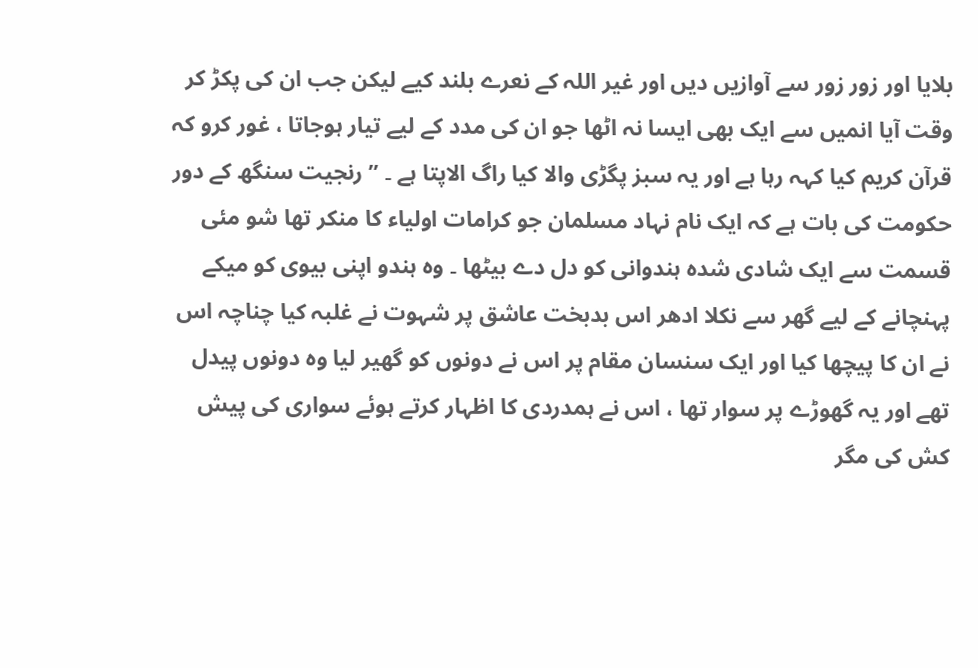بلایا اور زور زور سے آوازیں دیں اور غیر اللہ کے نعرے بلند کیے لیکن جب ان کی پکڑ کر وقت آیا انمیں سے ایک بھی ایسا نہ اٹھا جو ان کی مدد کے لیے تیار ہوجاتا ، غور کرو کہ قرآن کریم کیا کہہ رہا ہے اور یہ سبز پگڑی والا کیا راگ الاپتا ہے ۔ ” رنجیت سنگھ کے دور حکومت کی بات ہے کہ ایک نام نہاد مسلمان جو کرامات اولیاء کا منکر تھا شو مئی قسمت سے ایک شادی شدہ ہندوانی کو دل دے بیٹھا ۔ وہ ہندو اپنی بیوی کو میکے پہنچانے کے لیے گھر سے نکلا ادھر اس بدبخت عاشق پر شہوت نے غلبہ کیا چناچہ اس نے ان کا پیچھا کیا اور ایک سنسان مقام پر اس نے دونوں کو گھیر لیا وہ دونوں پیدل تھے اور یہ گھوڑے پر سوار تھا ، اس نے ہمدردی کا اظہار کرتے ہوئے سواری کی پیش کش کی مگر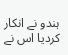ہندو نے انکار کردیا اس نے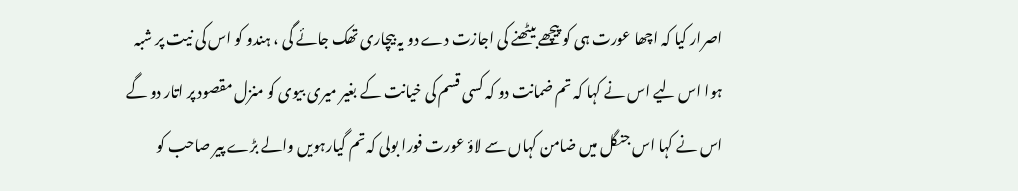اصرار کیا کہ اچھا عورت ہی کو پیچھے بیٹھنے کی اجازت دے دو یہ بیچاری تھک جائے گی ، ہندو کو اس کی نیت پر شبہ ہوا اس لیے اس نے کہا کہ تم ضمانت دو کہ کسی قسم کی خیانت کے بغیر میری بیوی کو منزل مقصود پر اتار دو گے اس نے کہا اس جنگل میں ضامن کہاں سے لاؤ عورت فورا بولی کہ تم گیارہویں والے بڑے پیر صاحب کو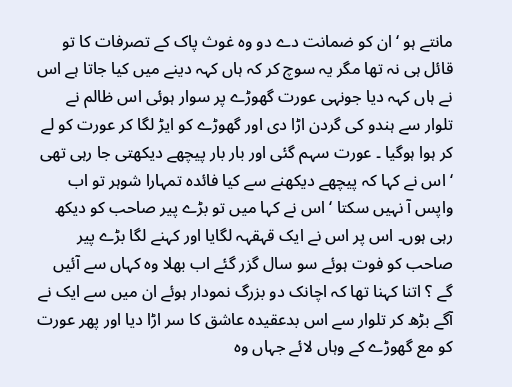مانتے ہو ‘ ان کو ضمانت دے دو وہ غوث پاک کے تصرفات کا تو قائل ہی نہ تھا مگر یہ سوچ کر کہ ہاں کہہ دینے میں کیا جاتا ہے اس نے ہاں کہہ دیا جونہی عورت گھوڑے پر سوار ہوئی اس ظالم نے تلوار سے ہندو کی گردن اڑا دی اور گھوڑے کو ایڑ لگا کر عورت کو لے کر ہوا ہوگیا ۔ عورت سہم گئی اور بار بار پیچھے دیکھتی جا رہی تھی ‘ اس نے کہا کہ پیچھے دیکھنے سے کیا فائدہ تمہارا شوہر تو اب واپس آ نہیں سکتا ‘ اس نے کہا میں تو بڑے پیر صاحب کو دیکھ رہی ہوں۔ اس پر اس نے ایک قہقہہ لگایا اور کہنے لگا بڑے پیر صاحب کو فوت ہوئے سو سال گزر گئے اب بھلا وہ کہاں سے آئیں گے ؟ اتنا کہنا تھا کہ اچانک دو بزرگ نمودار ہوئے ان میں سے ایک نے آگے بڑھ کر تلوار سے اس بدعقیدہ عاشق کا سر اڑا دیا اور پھر عورت کو مع گھوڑے کے وہاں لائے جہاں وہ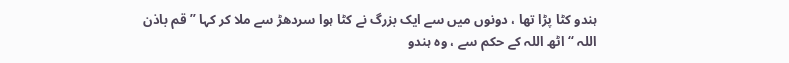ہندو کٹا پڑا تھا ، دونوں میں سے ایک بزرگ نے کٹا ہوا سردھڑ سے ملا کر کہا ” قم باذن اللہ “ اٹھ اللہ کے حکم سے ، وہ ہندو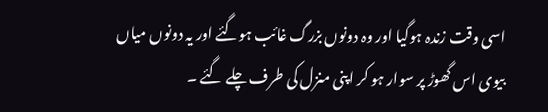اسی وقت زندہ ہوگیا اور وہ دونوں بزرگ غائب ہوگئے اور یہ دونوں میاں بیوی اس گھوڑ پر سوار ہو کر اپنی منزل کی طرف چلے گئے ۔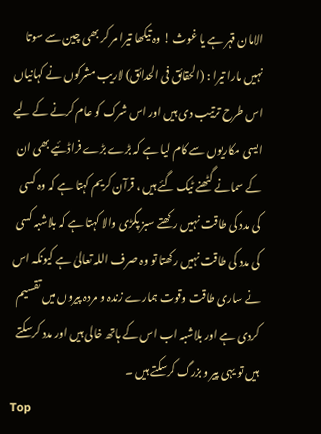الامان قہر ہے یا غوث ! وہ تیکھا تیرا مر کر بھی چین سے سوتا نہیں مارا تیرا : (الحقائق فی الحدائق) لاریب مشرکوں نے کہانیاں اس طرح ترتیب دی ہیں اور اس شرک کو عام کرنے کے لیے ایسی مکاریوں سے کام لیا ہے کہ بڑے بڑے فراڈئیے بھی ان کے سمانے گٹھنے ٹیک گئے ہیں ، قرآن کریم کہتا ہے کہ وہ کسی کی مدد کی طاقت نہیں رکھتے سبز پگڑی والا کہتا ہے کہ بلاشبہ کسی کی مدد کی طاقت نہیں رکھتا تو وہ صرف اللہ تعالیٰ ہے کیونکہ اس نے ساری طاقت وقوت ہمارے زندہ و مردہ پیروں میں تقسیم کردی ہے اور بلاشبہ اب اس کے ہاتھ خالی ہیں اور مدد کرسکتے ہیں تو یہی پیر و بزرگ کرسکتے ہیں ۔
Top